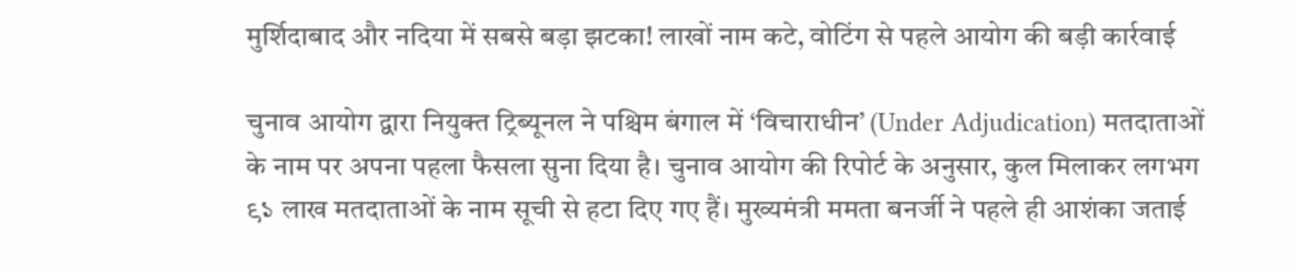मुर्शिदाबाद और नदिया में सबसे बड़ा झटका! लाखों नाम कटे, वोटिंग से पहले आयोग की बड़ी कार्रवाई

चुनाव आयोग द्वारा नियुक्त ट्रिब्यूनल ने पश्चिम बंगाल में ‘विचाराधीन’ (Under Adjudication) मतदाताओं के नाम पर अपना पहला फैसला सुना दिया है। चुनाव आयोग की रिपोर्ट के अनुसार, कुल मिलाकर लगभग ९১ लाख मतदाताओं के नाम सूची से हटा दिए गए हैं। मुख्यमंत्री ममता बनर्जी ने पहले ही आशंका जताई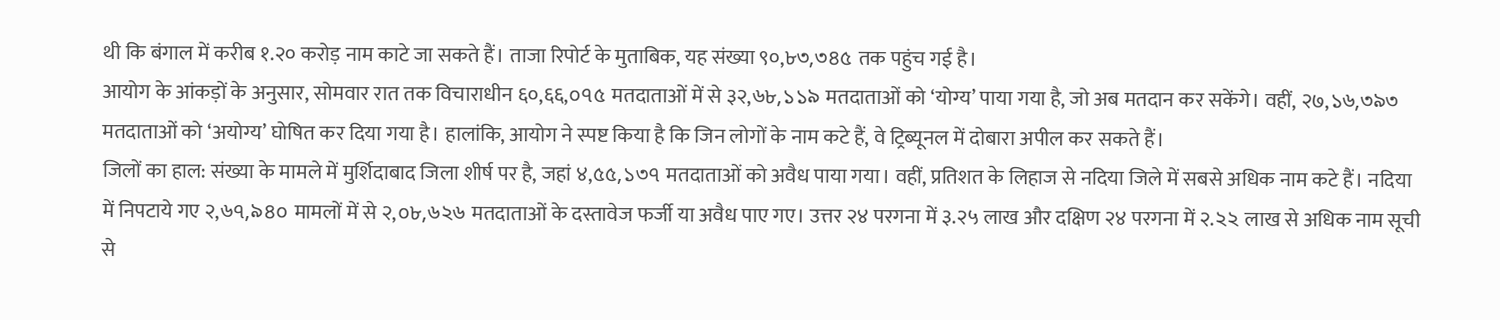थी कि बंगाल में करीब १.२० करोड़ नाम काटे जा सकते हैं। ताजा रिपोर्ट के मुताबिक, यह संख्या ९०,৮৩,৩৪৫ तक पहुंच गई है।
आयोग के आंकड़ों के अनुसार, सोमवार रात तक विचाराधीन ६०,६६,০৭৫ मतदाताओं में से ३२,৬৮,১১৯ मतदाताओं को ‘योग्य’ पाया गया है, जो अब मतदान कर सकेंगे। वहीं, २७,১৬,৩৯৩ मतदाताओं को ‘अयोग्य’ घोषित कर दिया गया है। हालांकि, आयोग ने स्पष्ट किया है कि जिन लोगों के नाम कटे हैं, वे ट्रिब्यूनल में दोबारा अपील कर सकते हैं।
जिलों का हाल: संख्या के मामले में मुर्शिदाबाद जिला शीर्ष पर है, जहां ४,৫৫,১৩৭ मतदाताओं को अवैध पाया गया। वहीं, प्रतिशत के लिहाज से नदिया जिले में सबसे अधिक नाम कटे हैं। नदिया में निपटाये गए २,৬৭,৯৪০ मामलों में से २,০৮,৬২৬ मतदाताओं के दस्तावेज फर्जी या अवैध पाए गए। उत्तर २४ परगना में ३.२५ लाख और दक्षिण २४ परगना में २.২২ लाख से अधिक नाम सूची से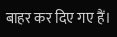बाहर कर दिए गए हैं।